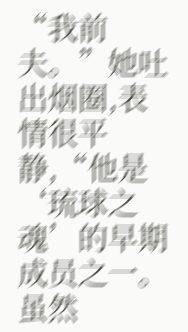“我前夫。”她吐出烟圈,表情很平静,“他是‘琉球之魂’的早期成员之一。虽然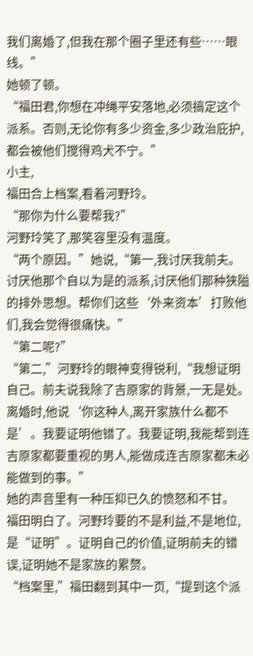我们离婚了,但我在那个圈子里还有些……眼线。”
她顿了顿。
“福田君,你想在冲绳平安落地,必须搞定这个派系。否则,无论你有多少资金,多少政治庇护,都会被他们搅得鸡犬不宁。”
小主,
福田合上档案,看着河野玲。
“那你为什么要帮我?”
河野玲笑了,那笑容里没有温度。
“两个原因。”她说,“第一,我讨厌我前夫。讨厌他那个自以为是的派系,讨厌他们那种狭隘的排外思想。帮你们这些‘外来资本’打败他们,我会觉得很痛快。”
“第二呢?”
“第二,”河野玲的眼神变得锐利,“我想证明自己。前夫说我除了吉原家的背景,一无是处。离婚时,他说‘你这种人,离开家族什么都不是’。我要证明他错了。我要证明,我能帮到连吉原家都要重视的男人,能做成连吉原家都未必能做到的事。”
她的声音里有一种压抑已久的愤怒和不甘。
福田明白了。河野玲要的不是利益,不是地位,是“证明”。证明自己的价值,证明前夫的错误,证明她不是家族的累赘。
“档案里,”福田翻到其中一页,“提到这个派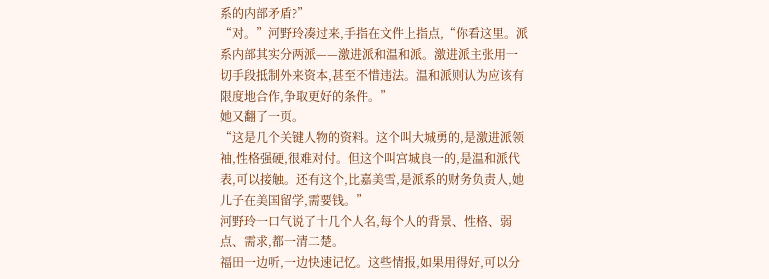系的内部矛盾?”
“对。”河野玲凑过来,手指在文件上指点,“你看这里。派系内部其实分两派——激进派和温和派。激进派主张用一切手段抵制外来资本,甚至不惜违法。温和派则认为应该有限度地合作,争取更好的条件。”
她又翻了一页。
“这是几个关键人物的资料。这个叫大城勇的,是激进派领袖,性格强硬,很难对付。但这个叫宫城良一的,是温和派代表,可以接触。还有这个,比嘉美雪,是派系的财务负责人,她儿子在美国留学,需要钱。”
河野玲一口气说了十几个人名,每个人的背景、性格、弱点、需求,都一清二楚。
福田一边听,一边快速记忆。这些情报,如果用得好,可以分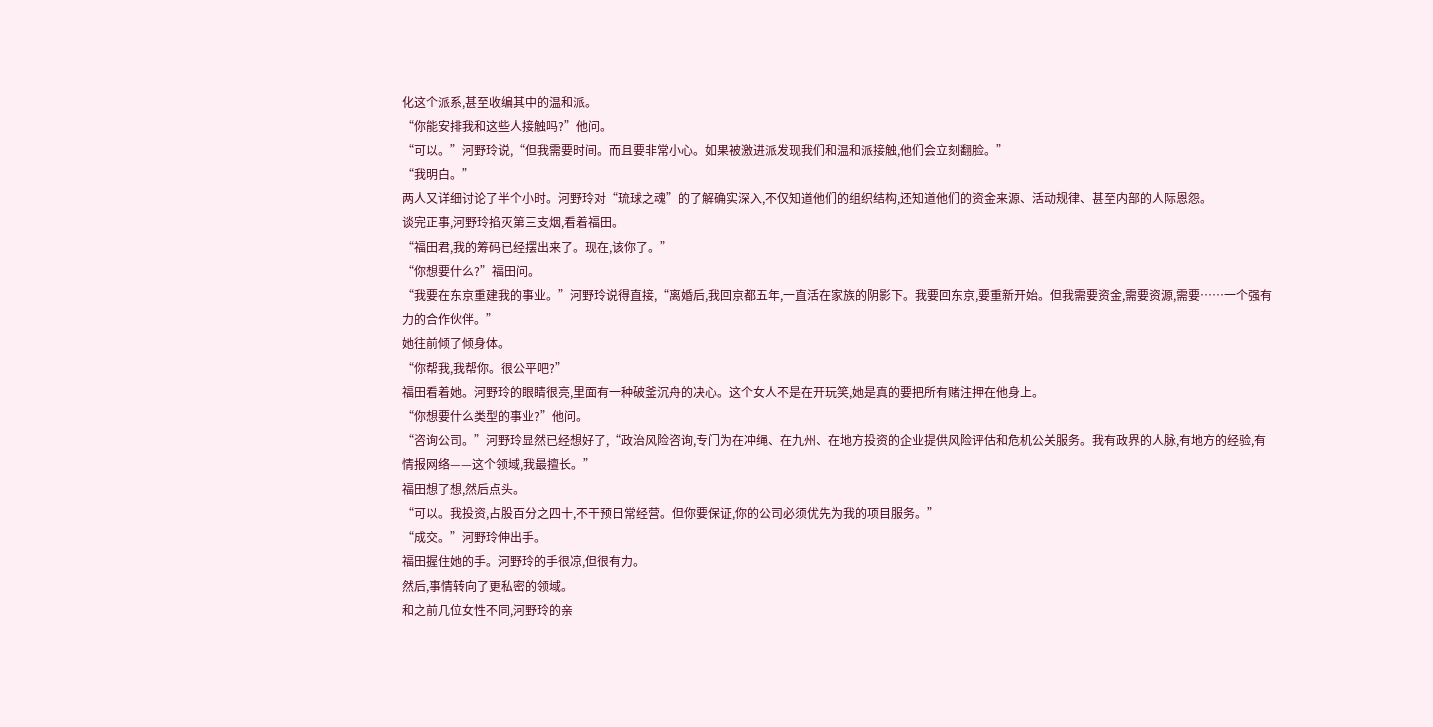化这个派系,甚至收编其中的温和派。
“你能安排我和这些人接触吗?”他问。
“可以。”河野玲说,“但我需要时间。而且要非常小心。如果被激进派发现我们和温和派接触,他们会立刻翻脸。”
“我明白。”
两人又详细讨论了半个小时。河野玲对“琉球之魂”的了解确实深入,不仅知道他们的组织结构,还知道他们的资金来源、活动规律、甚至内部的人际恩怨。
谈完正事,河野玲掐灭第三支烟,看着福田。
“福田君,我的筹码已经摆出来了。现在,该你了。”
“你想要什么?”福田问。
“我要在东京重建我的事业。”河野玲说得直接,“离婚后,我回京都五年,一直活在家族的阴影下。我要回东京,要重新开始。但我需要资金,需要资源,需要……一个强有力的合作伙伴。”
她往前倾了倾身体。
“你帮我,我帮你。很公平吧?”
福田看着她。河野玲的眼睛很亮,里面有一种破釜沉舟的决心。这个女人不是在开玩笑,她是真的要把所有赌注押在他身上。
“你想要什么类型的事业?”他问。
“咨询公司。”河野玲显然已经想好了,“政治风险咨询,专门为在冲绳、在九州、在地方投资的企业提供风险评估和危机公关服务。我有政界的人脉,有地方的经验,有情报网络——这个领域,我最擅长。”
福田想了想,然后点头。
“可以。我投资,占股百分之四十,不干预日常经营。但你要保证,你的公司必须优先为我的项目服务。”
“成交。”河野玲伸出手。
福田握住她的手。河野玲的手很凉,但很有力。
然后,事情转向了更私密的领域。
和之前几位女性不同,河野玲的亲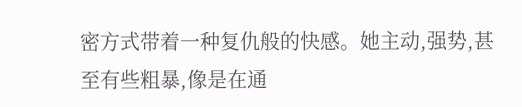密方式带着一种复仇般的快感。她主动,强势,甚至有些粗暴,像是在通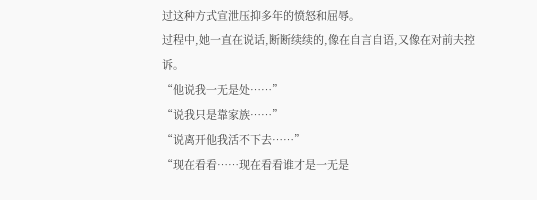过这种方式宣泄压抑多年的愤怒和屈辱。
过程中,她一直在说话,断断续续的,像在自言自语,又像在对前夫控诉。
“他说我一无是处……”
“说我只是靠家族……”
“说离开他我活不下去……”
“现在看看……现在看看谁才是一无是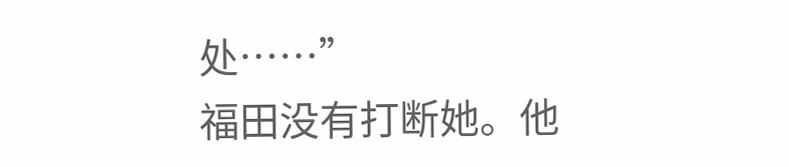处……”
福田没有打断她。他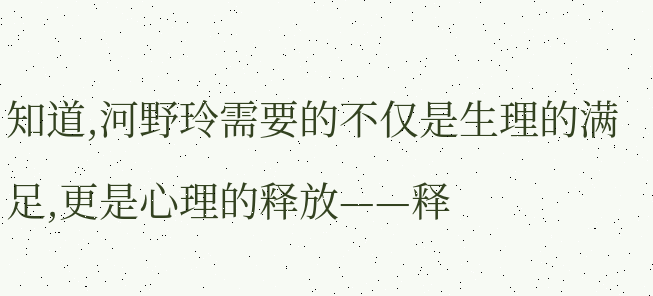知道,河野玲需要的不仅是生理的满足,更是心理的释放——释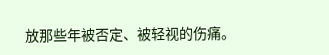放那些年被否定、被轻视的伤痛。